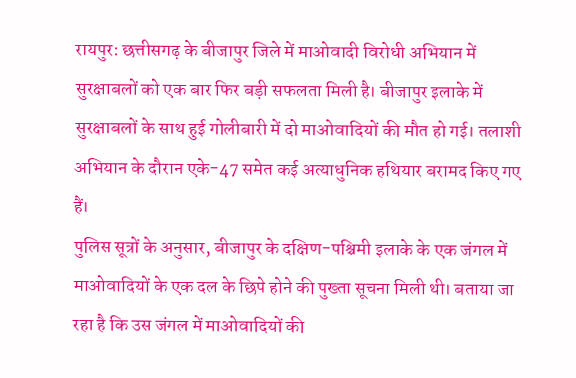रायपुर: छत्तीसगढ़ के बीजापुर जिले में माओवादी विरोधी अभियान में सुरक्षाबलों को एक बार फिर बड़ी सफलता मिली है। बीजापुर इलाके में सुरक्षाबलों के साथ हुई गोलीबारी में दो माओवादियों की मौत हो गई। तलाशी अभियान के दौरान एके-47 समेत कई अत्याधुनिक हथियार बरामद किए गए हैं।
पुलिस सूत्रों के अनुसार, बीजापुर के दक्षिण-पश्चिमी इलाके के एक जंगल में माओवादियों के एक दल के छिपे होने की पुख्ता सूचना मिली थी। बताया जा रहा है कि उस जंगल में माओवादियों की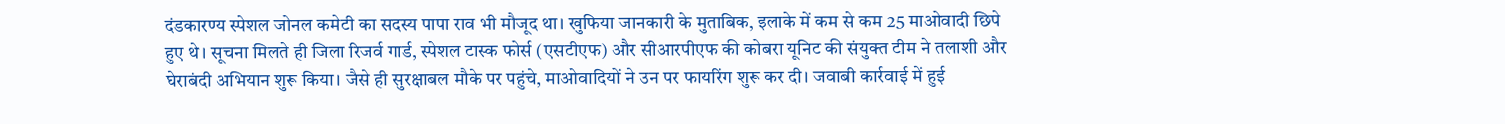दंडकारण्य स्पेशल जोनल कमेटी का सदस्य पापा राव भी मौजूद था। खुफिया जानकारी के मुताबिक, इलाके में कम से कम 25 माओवादी छिपे हुए थे। सूचना मिलते ही जिला रिजर्व गार्ड, स्पेशल टास्क फोर्स (एसटीएफ) और सीआरपीएफ की कोबरा यूनिट की संयुक्त टीम ने तलाशी और घेराबंदी अभियान शुरू किया। जैसे ही सुरक्षाबल मौके पर पहुंचे, माओवादियों ने उन पर फायरिंग शुरू कर दी। जवाबी कार्रवाई में हुई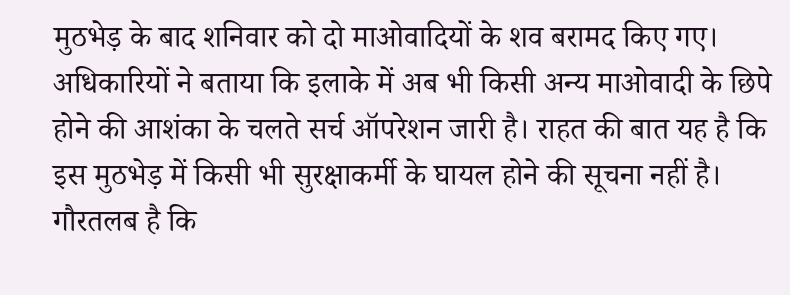मुठभेड़ के बाद शनिवार को दो माओवादियों के शव बरामद किए गए।
अधिकारियों ने बताया कि इलाके में अब भी किसी अन्य माओवादी के छिपे होने की आशंका के चलते सर्च ऑपरेशन जारी है। राहत की बात यह है कि इस मुठभेड़ में किसी भी सुरक्षाकर्मी के घायल होने की सूचना नहीं है। गौरतलब है कि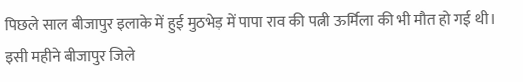पिछले साल बीजापुर इलाके में हुई मुठभेड़ में पापा राव की पत्नी ऊर्मिला की भी मौत हो गई थी। इसी महीने बीजापुर जिले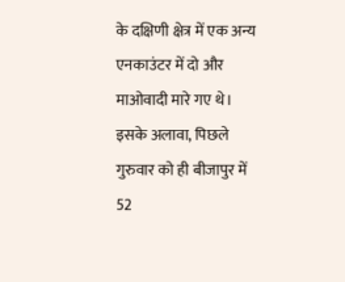के दक्षिणी क्षेत्र में एक अन्य एनकाउंटर में दो और माओवादी मारे गए थे।
इसके अलावा, पिछले गुरुवार को ही बीजापुर में 52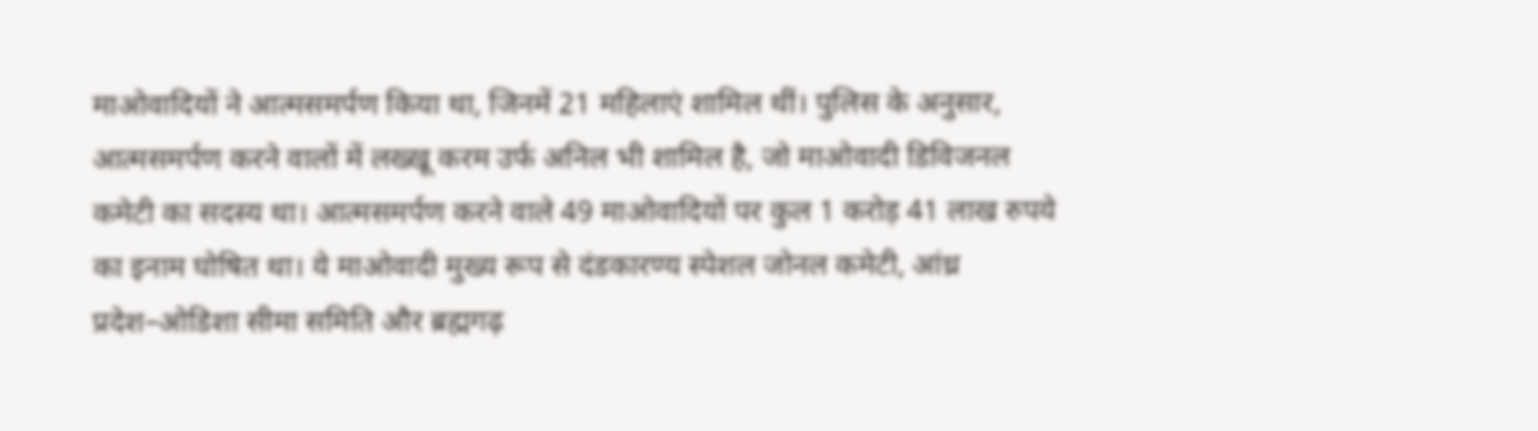माओवादियों ने आत्मसमर्पण किया था, जिनमें 21 महिलाएं शामिल थीं। पुलिस के अनुसार, आत्मसमर्पण करने वालों में लख्खू करम उर्फ अनिल भी शामिल है, जो माओवादी डिविजनल कमेटी का सदस्य था। आत्मसमर्पण करने वाले 49 माओवादियों पर कुल 1 करोड़ 41 लाख रुपये का इनाम घोषित था। ये माओवादी मुख्य रूप से दंडकारण्य स्पेशल जोनल कमेटी, आंध्र प्रदेश–ओडिशा सीमा समिति और ब्रह्मगढ़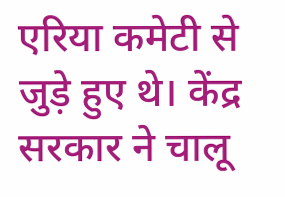एरिया कमेटी से जुड़े हुए थे। केंद्र सरकार ने चालू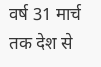वर्ष 31 मार्च तक देश से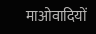माओवादियों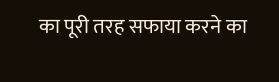का पूरी तरह सफाया करने का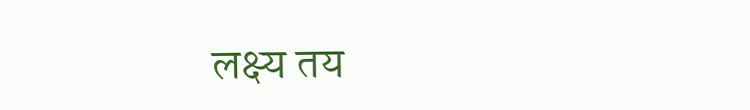लक्ष्य तय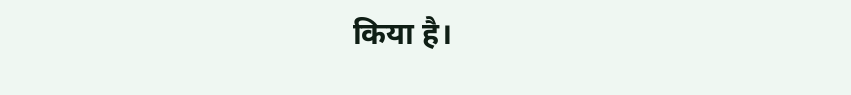किया है।